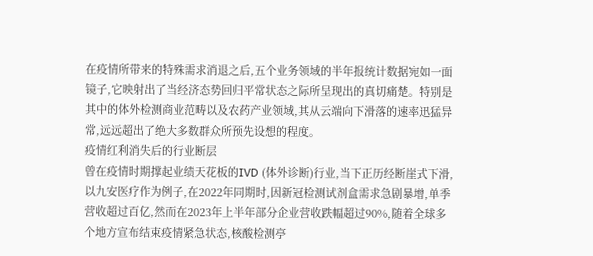在疫情所带来的特殊需求消退之后,五个业务领域的半年报统计数据宛如一面镜子,它映射出了当经济态势回归平常状态之际所呈现出的真切痛楚。特别是其中的体外检测商业范畴以及农药产业领域,其从云端向下滑落的速率迅猛异常,远远超出了绝大多数群众所预先设想的程度。
疫情红利消失后的行业断层
曾在疫情时期撑起业绩天花板的IVD (体外诊断)行业,当下正历经断崖式下滑,以九安医疗作为例子,在2022年同期时,因新冠检测试剂盒需求急剧暴增,单季营收超过百亿,然而在2023年上半年部分企业营收跌幅超过90%,随着全球多个地方宣布结束疫情紧急状态,核酸检测亭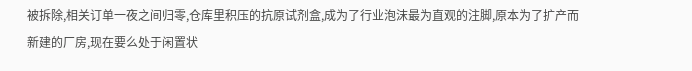被拆除,相关订单一夜之间归零,仓库里积压的抗原试剂盒,成为了行业泡沫最为直观的注脚,原本为了扩产而新建的厂房,现在要么处于闲置状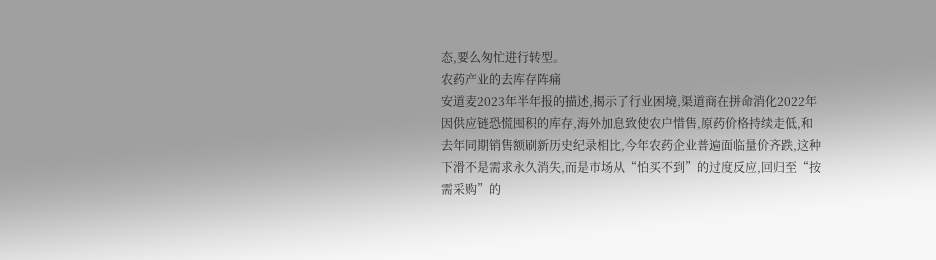态,要么匆忙进行转型。
农药产业的去库存阵痛
安道麦2023年半年报的描述,揭示了行业困境,渠道商在拼命消化2022年因供应链恐慌囤积的库存,海外加息致使农户惜售,原药价格持续走低,和去年同期销售额刷新历史纪录相比,今年农药企业普遍面临量价齐跌,这种下滑不是需求永久消失,而是市场从“怕买不到”的过度反应,回归至“按需采购”的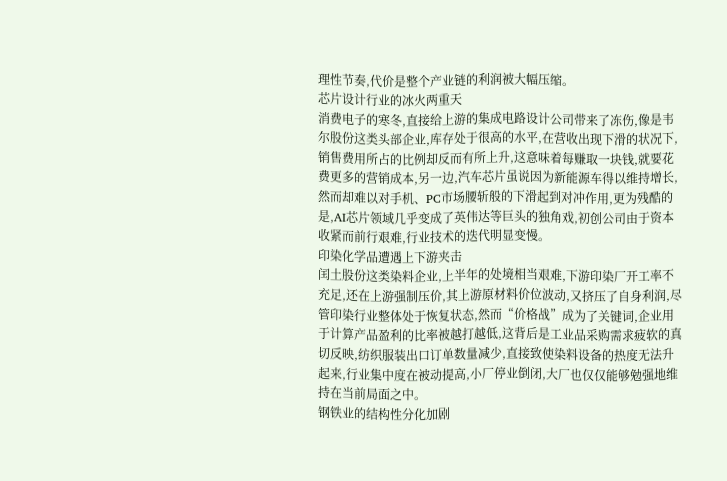理性节奏,代价是整个产业链的利润被大幅压缩。
芯片设计行业的冰火两重天
消费电子的寒冬,直接给上游的集成电路设计公司带来了冻伤,像是韦尔股份这类头部企业,库存处于很高的水平,在营收出现下滑的状况下,销售费用所占的比例却反而有所上升,这意味着每赚取一块钱,就要花费更多的营销成本,另一边,汽车芯片虽说因为新能源车得以维持增长,然而却难以对手机、PC市场腰斩般的下滑起到对冲作用,更为残酷的是,AI芯片领域几乎变成了英伟达等巨头的独角戏,初创公司由于资本收紧而前行艰难,行业技术的迭代明显变慢。
印染化学品遭遇上下游夹击
闰土股份这类染料企业,上半年的处境相当艰难,下游印染厂开工率不充足,还在上游强制压价,其上游原材料价位波动,又挤压了自身利润,尽管印染行业整体处于恢复状态,然而“价格战”成为了关键词,企业用于计算产品盈利的比率被越打越低,这背后是工业品采购需求疲软的真切反映,纺织服装出口订单数量减少,直接致使染料设备的热度无法升起来,行业集中度在被动提高,小厂停业倒闭,大厂也仅仅能够勉强地维持在当前局面之中。
钢铁业的结构性分化加剧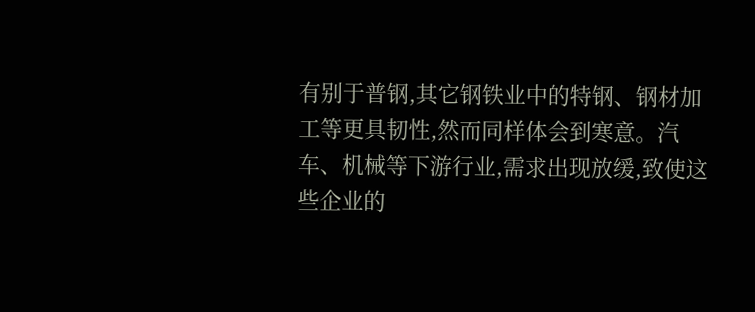有别于普钢,其它钢铁业中的特钢、钢材加工等更具韧性,然而同样体会到寒意。汽车、机械等下游行业,需求出现放缓,致使这些企业的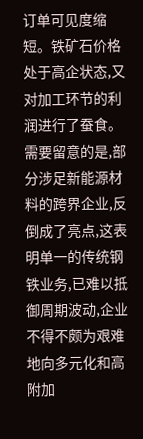订单可见度缩短。铁矿石价格处于高企状态,又对加工环节的利润进行了蚕食。需要留意的是,部分涉足新能源材料的跨界企业,反倒成了亮点,这表明单一的传统钢铁业务,已难以抵御周期波动,企业不得不颇为艰难地向多元化和高附加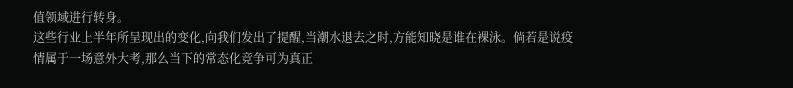值领域进行转身。
这些行业上半年所呈现出的变化,向我们发出了提醒,当潮水退去之时,方能知晓是谁在裸泳。倘若是说疫情属于一场意外大考,那么当下的常态化竞争可为真正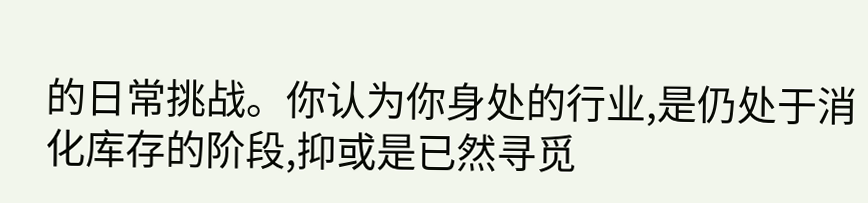的日常挑战。你认为你身处的行业,是仍处于消化库存的阶段,抑或是已然寻觅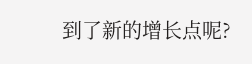到了新的增长点呢?